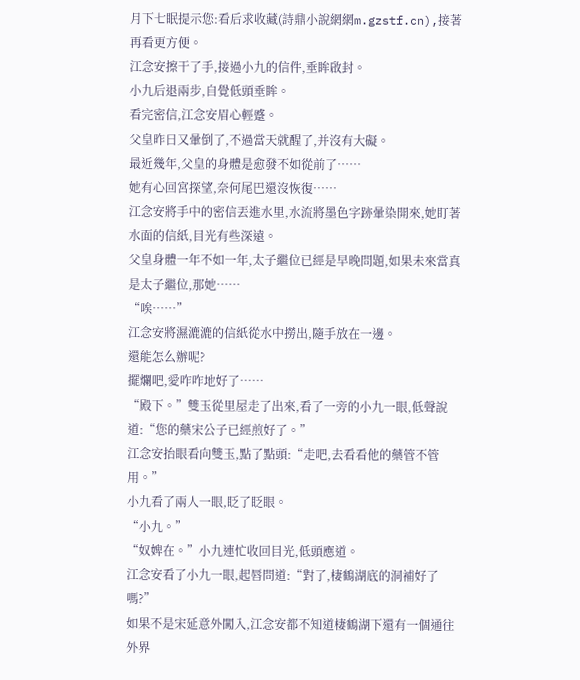月下七眠提示您:看后求收藏(詩鼎小說網網m.gzstf.cn),接著再看更方便。
江念安擦干了手,接過小九的信件,垂眸啟封。
小九后退兩步,自覺低頭垂眸。
看完密信,江念安眉心輕蹙。
父皇昨日又暈倒了,不過當天就醒了,并沒有大礙。
最近幾年,父皇的身體是愈發不如從前了……
她有心回宮探望,奈何尾巴還沒恢復……
江念安將手中的密信丟進水里,水流將墨色字跡暈染開來,她盯著水面的信紙,目光有些深遠。
父皇身體一年不如一年,太子繼位已經是早晚問題,如果未來當真是太子繼位,那她……
“唉……”
江念安將濕漉漉的信紙從水中撈出,隨手放在一邊。
還能怎么辦呢?
擺爛吧,愛咋咋地好了……
“殿下。”雙玉從里屋走了出來,看了一旁的小九一眼,低聲說道:“您的藥宋公子已經煎好了。”
江念安抬眼看向雙玉,點了點頭:“走吧,去看看他的藥管不管用。”
小九看了兩人一眼,眨了眨眼。
“小九。”
“奴婢在。”小九連忙收回目光,低頭應道。
江念安看了小九一眼,起唇問道:“對了,棲鶴湖底的洞補好了嗎?”
如果不是宋延意外闖入,江念安都不知道棲鶴湖下還有一個通往外界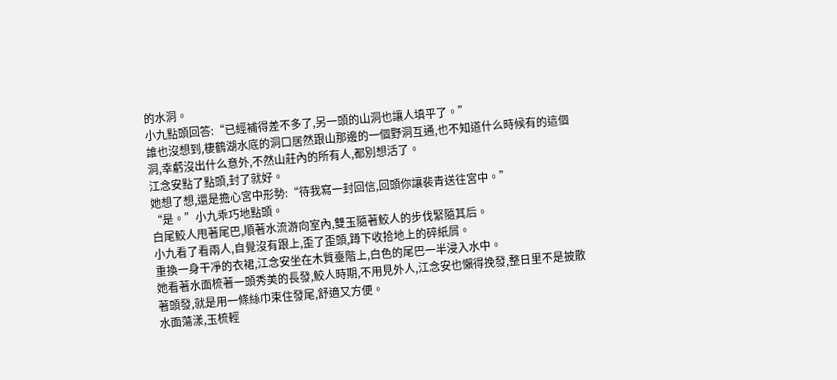的水洞。
小九點頭回答:“已經補得差不多了,另一頭的山洞也讓人填平了。”
誰也沒想到,棲鶴湖水底的洞口居然跟山那邊的一個野洞互通,也不知道什么時候有的這個洞,幸虧沒出什么意外,不然山莊內的所有人,都別想活了。
江念安點了點頭,封了就好。
她想了想,還是擔心宮中形勢:“待我寫一封回信,回頭你讓裴青送往宮中。”
“是。”小九乖巧地點頭。
白尾鮫人甩著尾巴,順著水流游向室內,雙玉隨著鮫人的步伐緊隨其后。
小九看了看兩人,自覺沒有跟上,歪了歪頭,蹲下收拾地上的碎紙屑。
重換一身干凈的衣裙,江念安坐在木質臺階上,白色的尾巴一半浸入水中。
她看著水面梳著一頭秀美的長發,鮫人時期,不用見外人,江念安也懶得挽發,整日里不是披散著頭發,就是用一條絲巾束住發尾,舒適又方便。
水面蕩漾,玉梳輕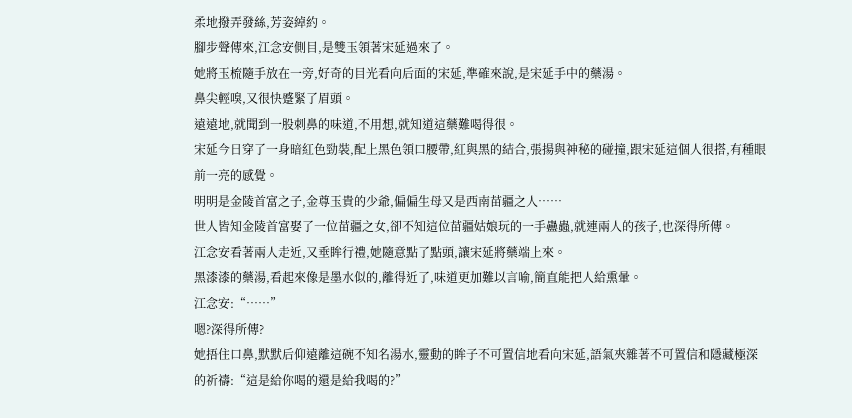柔地撥弄發絲,芳姿綽約。
腳步聲傳來,江念安側目,是雙玉領著宋延過來了。
她將玉梳隨手放在一旁,好奇的目光看向后面的宋延,準確來說,是宋延手中的藥湯。
鼻尖輕嗅,又很快蹙緊了眉頭。
遠遠地,就聞到一股刺鼻的味道,不用想,就知道這藥難喝得很。
宋延今日穿了一身暗紅色勁裝,配上黑色領口腰帶,紅與黑的結合,張揚與神秘的碰撞,跟宋延這個人很搭,有種眼前一亮的感覺。
明明是金陵首富之子,金尊玉貴的少爺,偏偏生母又是西南苗疆之人……
世人皆知金陵首富娶了一位苗疆之女,卻不知這位苗疆姑娘玩的一手蠱蟲,就連兩人的孩子,也深得所傳。
江念安看著兩人走近,又垂眸行禮,她隨意點了點頭,讓宋延將藥端上來。
黑漆漆的藥湯,看起來像是墨水似的,離得近了,味道更加難以言喻,簡直能把人給熏暈。
江念安:“……”
嗯?深得所傳?
她捂住口鼻,默默后仰遠離這碗不知名湯水,靈動的眸子不可置信地看向宋延,語氣夾雜著不可置信和隱藏極深的祈禱:“這是給你喝的還是給我喝的?”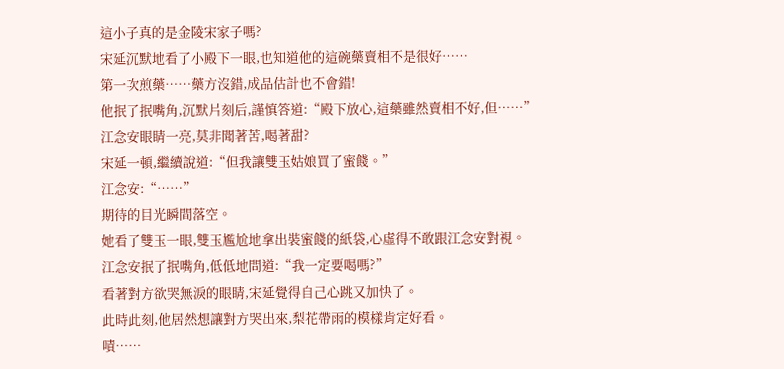這小子真的是金陵宋家子嗎?
宋延沉默地看了小殿下一眼,也知道他的這碗藥賣相不是很好……
第一次煎藥……藥方沒錯,成品估計也不會錯!
他抿了抿嘴角,沉默片刻后,謹慎答道:“殿下放心,這藥雖然賣相不好,但……”
江念安眼睛一亮,莫非聞著苦,喝著甜?
宋延一頓,繼續說道:“但我讓雙玉姑娘買了蜜餞。”
江念安:“……”
期待的目光瞬間落空。
她看了雙玉一眼,雙玉尷尬地拿出裝蜜餞的紙袋,心虛得不敢跟江念安對視。
江念安抿了抿嘴角,低低地問道:“我一定要喝嗎?”
看著對方欲哭無淚的眼睛,宋延覺得自己心跳又加快了。
此時此刻,他居然想讓對方哭出來,梨花帶雨的模樣肯定好看。
嘖……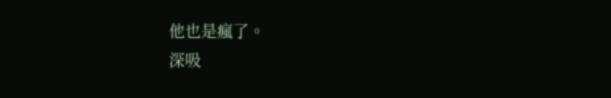他也是瘋了。
深吸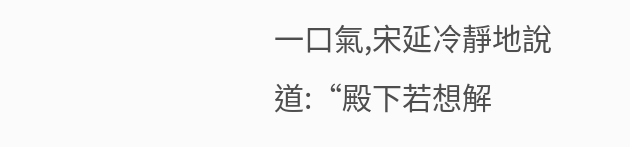一口氣,宋延冷靜地說道:“殿下若想解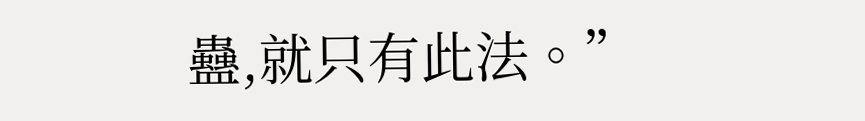蠱,就只有此法。”